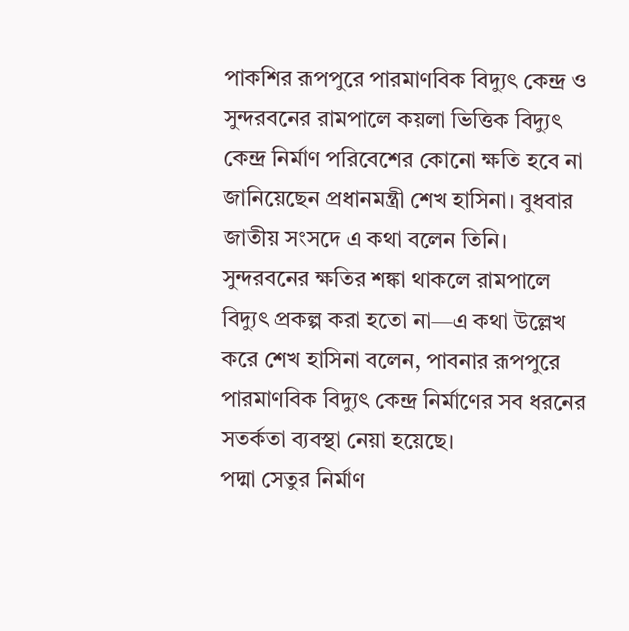পাকশির রূপপুরে পারমাণবিক বিদ্যুৎ কেন্দ্র ও সুন্দরবনের রামপালে কয়লা ভিত্তিক বিদ্যুৎ কেন্দ্র নির্মাণ পরিবেশের কোনো ক্ষতি হবে না জানিয়েছেন প্রধানমন্ত্রী শেখ হাসিনা। বুধবার জাতীয় সংসদে এ কথা বলেন তিনি।
সুন্দরবনের ক্ষতির শঙ্কা থাকলে রামপালে বিদ্যুৎ প্রকল্প করা হতো না—এ কথা উল্লেখ করে শেখ হাসিনা বলেন, পাবনার রূপপুরে পারমাণবিক বিদ্যুৎ কেন্দ্র নির্মাণের সব ধরনের সতর্কতা ব্যবস্থা নেয়া হয়েছে।
পদ্মা সেতুর নির্মাণ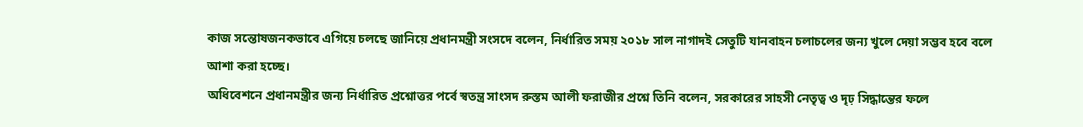কাজ সন্তোষজনকভাবে এগিয়ে চলছে জানিয়ে প্রধানমন্ত্রী সংসদে বলেন, নির্ধারিত সময় ২০১৮ সাল নাগাদই সেতুটি যানবাহন চলাচলের জন্য খুলে দেয়া সম্ভব হবে বলে আশা করা হচ্ছে।
অধিবেশনে প্রধানমন্ত্রীর জন্য নির্ধারিত প্রশ্নোত্তর পর্বে স্বতন্ত্র সাংসদ রুস্তম আলী ফরাজীর প্রশ্নে তিনি বলেন, সরকারের সাহসী নেতৃত্ব ও দৃঢ় সিদ্ধান্তের ফলে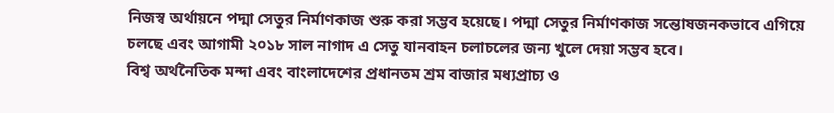নিজস্ব অর্থায়নে পদ্মা সেতুর নির্মাণকাজ শুরু করা সম্ভব হয়েছে। পদ্মা সেতুর নির্মাণকাজ সন্তোষজনকভাবে এগিয়ে চলছে এবং আগামী ২০১৮ সাল নাগাদ এ সেতু যানবাহন চলাচলের জন্য খুলে দেয়া সম্ভব হবে।
বিশ্ব অর্থনৈতিক মন্দা এবং বাংলাদেশের প্রধানতম শ্রম বাজার মধ্যপ্রাচ্য ও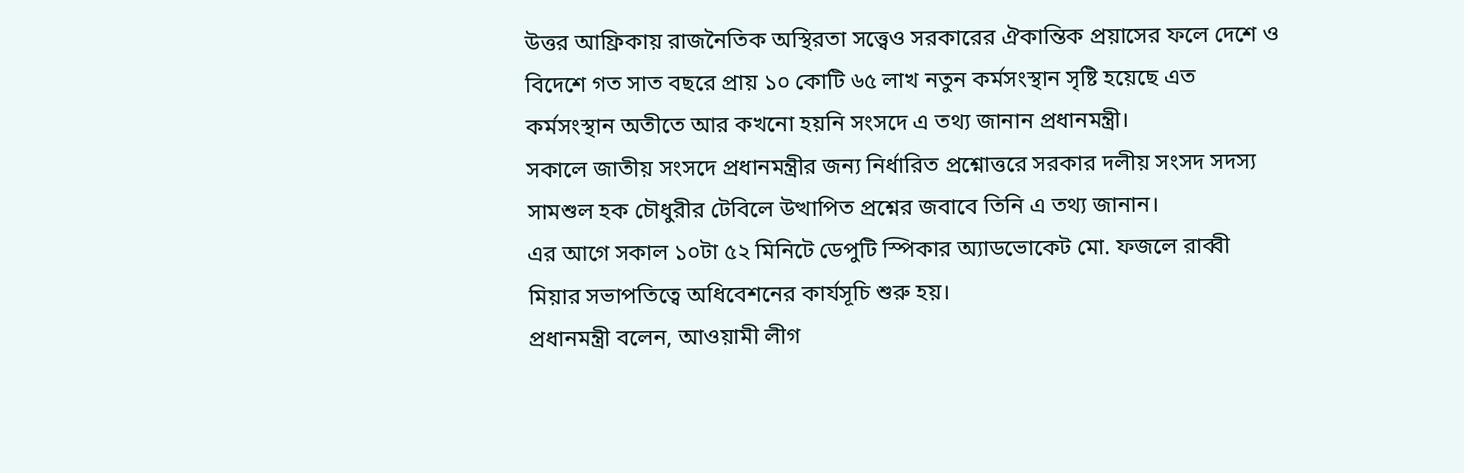উত্তর আফ্রিকায় রাজনৈতিক অস্থিরতা সত্ত্বেও সরকারের ঐকান্তিক প্রয়াসের ফলে দেশে ও বিদেশে গত সাত বছরে প্রায় ১০ কোটি ৬৫ লাখ নতুন কর্মসংস্থান সৃষ্টি হয়েছে এত কর্মসংস্থান অতীতে আর কখনো হয়নি সংসদে এ তথ্য জানান প্রধানমন্ত্রী।
সকালে জাতীয় সংসদে প্রধানমন্ত্রীর জন্য নির্ধারিত প্রশ্নোত্তরে সরকার দলীয় সংসদ সদস্য সামশুল হক চৌধুরীর টেবিলে উত্থাপিত প্রশ্নের জবাবে তিনি এ তথ্য জানান।
এর আগে সকাল ১০টা ৫২ মিনিটে ডেপুটি স্পিকার অ্যাডভোকেট মো. ফজলে রাব্বী মিয়ার সভাপতিত্বে অধিবেশনের কার্যসূচি শুরু হয়।
প্রধানমন্ত্রী বলেন, আওয়ামী লীগ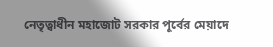নেতৃত্বাধীন মহাজোট সরকার পূর্বের মেয়াদে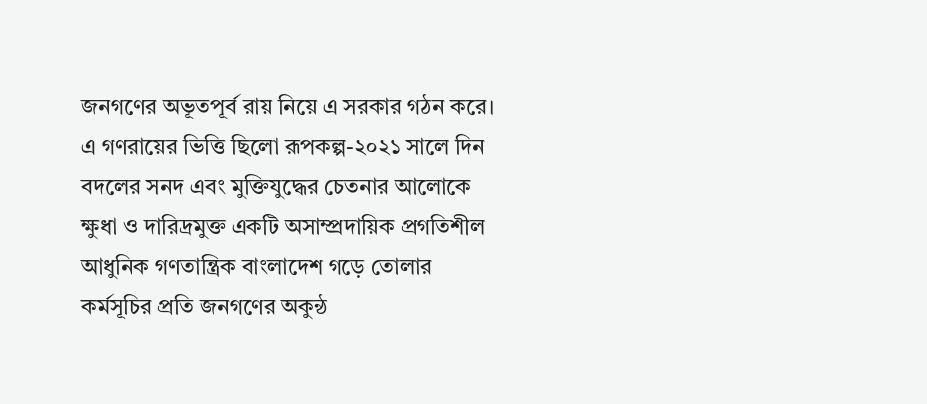জনগণের অভূতপূর্ব রায় নিয়ে এ সরকার গঠন করে। এ গণরায়ের ভিত্তি ছিলো রূপকল্প-২০২১ সালে দিন বদলের সনদ এবং মুক্তিযুদ্ধের চেতনার আলোকে ক্ষুধা ও দারিদ্রমুক্ত একটি অসাম্প্রদায়িক প্রগতিশীল আধুনিক গণতান্ত্রিক বাংলাদেশ গড়ে তোলার কর্মসূচির প্রতি জনগণের অকুন্ঠ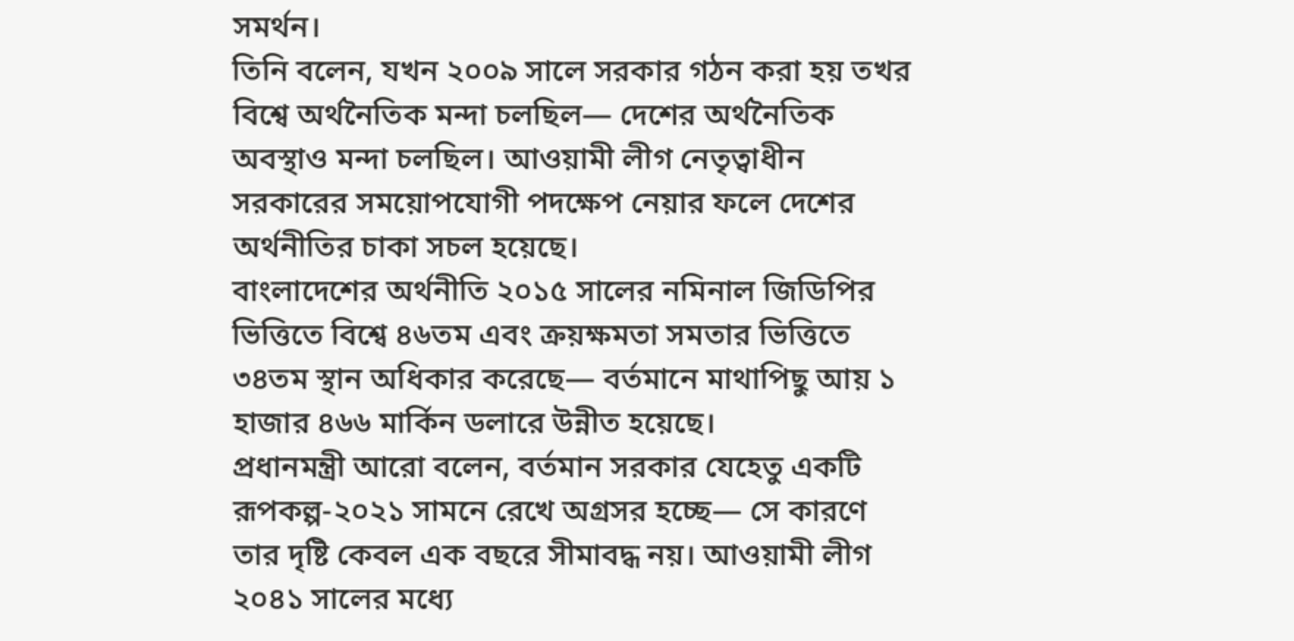সমর্থন।
তিনি বলেন, যখন ২০০৯ সালে সরকার গঠন করা হয় তখর বিশ্বে অর্থনৈতিক মন্দা চলছিল— দেশের অর্থনৈতিক অবস্থাও মন্দা চলছিল। আওয়ামী লীগ নেতৃত্বাধীন সরকারের সময়োপযোগী পদক্ষেপ নেয়ার ফলে দেশের অর্থনীতির চাকা সচল হয়েছে।
বাংলাদেশের অর্থনীতি ২০১৫ সালের নমিনাল জিডিপির ভিত্তিতে বিশ্বে ৪৬তম এবং ক্রয়ক্ষমতা সমতার ভিত্তিতে ৩৪তম স্থান অধিকার করেছে— বর্তমানে মাথাপিছু আয় ১ হাজার ৪৬৬ মার্কিন ডলারে উন্নীত হয়েছে।
প্রধানমন্ত্রী আরো বলেন, বর্তমান সরকার যেহেতু একটি রূপকল্প-২০২১ সামনে রেখে অগ্রসর হচ্ছে— সে কারণে তার দৃষ্টি কেবল এক বছরে সীমাবদ্ধ নয়। আওয়ামী লীগ ২০৪১ সালের মধ্যে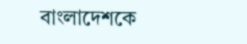বাংলাদেশকে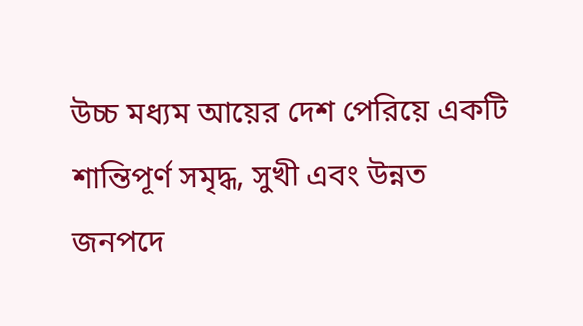উচ্চ মধ্যম আয়ের দেশ পেরিয়ে একটি শান্তিপূর্ণ সমৃদ্ধ, সুখী এবং উন্নত জনপদে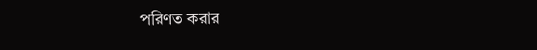পরিণত করার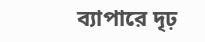ব্যাপারে দৃঢ়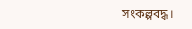সংকল্পবদ্ধ।